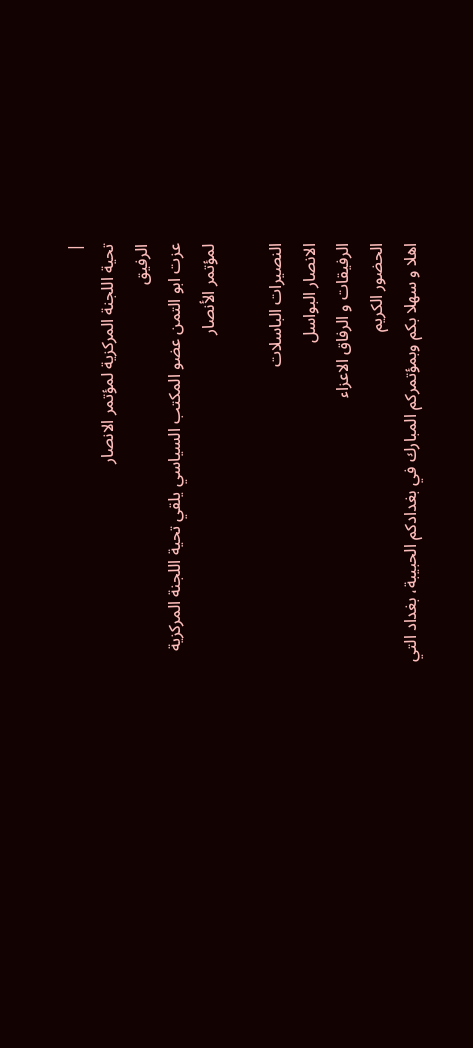|
تحية اللجنة المركزية لمؤتمر الانصار
الرفيق
عزت ابو التمن عضو المكتب السياسي يلقي تحية اللجنة المركزية
لمؤتمر الأنصار

النصيرات الباسلات
الانصار البواسل
الرفيقات و الرفاق الاعزاء
الحضور الكريم
اهلا و سهلا بكم وبمؤتمركم المبارك في بغدادكم الحبيبة، بغداد التي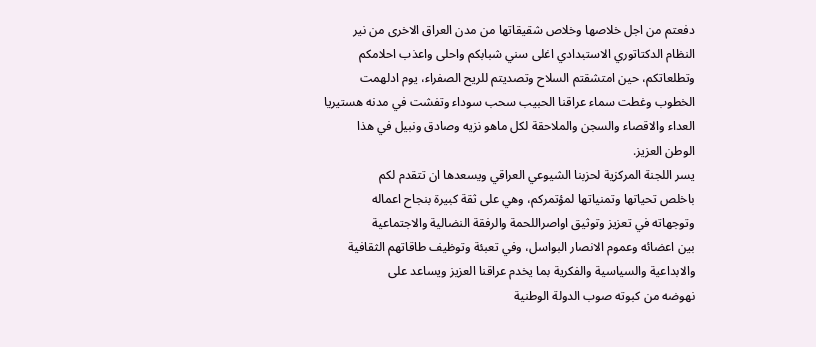دفعتم من اجل خلاصها وخلاص شقيقاتها من مدن العراق الاخرى من نير
النظام الدكتاتوري الاستبدادي اغلى سني شبابكم واحلى واعذب احلامكم
وتطلعاتكم، حين امتشقتم السلاح وتصديتم للريح الصفراء، يوم ادلهمت
الخطوب وغطت سماء عراقنا الحبيب سحب سوداء وتفشت في مدنه هستيريا
العداء والاقصاء والسجن والملاحقة لكل ماهو نزيه وصادق ونبيل في هذا
الوطن العزيز.
يسر اللجنة المركزية لحزبنا الشيوعي العراقي ويسعدها ان تتقدم لكم
باخلص تحياتها وتمنياتها لمؤتمركم، وهي على ثقة كبيرة بنجاح اعماله
وتوجهاته في تعزيز وتوثيق اواصراللحمة والرفقة النضالية والاجتماعية
بين اعضائه وعموم الانصار البواسل، وفي تعبئة وتوظيف طاقاتهم الثقافية
والابداعية والسياسية والفكرية بما يخدم عراقنا العزيز ويساعد على
نهوضه من كبوته صوب الدولة الوطنية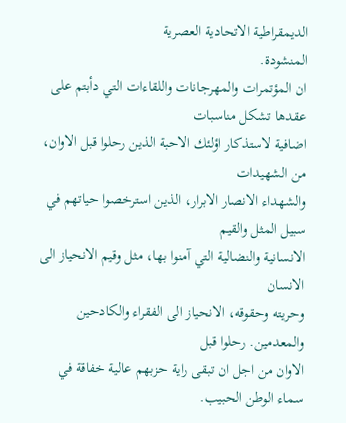الديمقراطية الاتحادية العصرية
المنشودة.
ان المؤتمرات والمهرجانات واللقاءات التي دأبتم على عقدها تشكل مناسبات
اضافية لاستذكار اؤلئك الاحبة الذين رحلوا قبل الاوان، من الشهيدات
والشهداء الانصار الابرار، الذين استرخصوا حياتهم في سبيل المثل والقيم
الانسانية والنضالية التي آمنوا بها، مثل وقيم الانحياز الى الانسان
وحريته وحقوقه، الانحياز الى الفقراء والكادحين والمعدمين. رحلوا قبل
الاوان من اجل ان تبقى راية حزبهم عالية خفاقة في سماء الوطن الحبيب.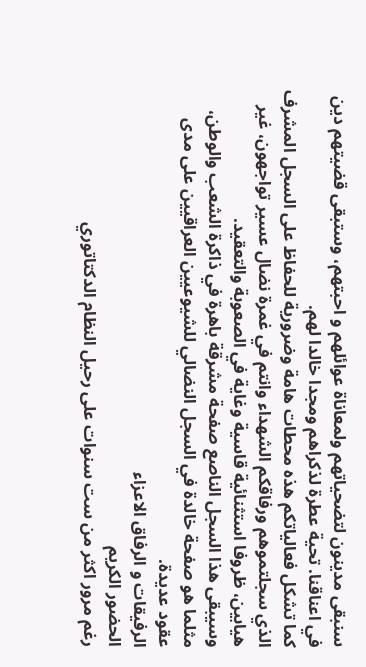سنبقى مدينون لتضحياتهم ولمعاناة عوائلهم و احبتهم، وستبقى قضيتهم دين
في اعناقنا. تحية عطرة لذكراهم ومجدا خالدا لهم.
كما تشكل فعالياتكم هذه محطات هامة وضرورية للحفاظ على السجل المشرف
الذي سجلتموهم ورفاقكم الشهداء وانتم في غمرة نضال عسير تواجهون، غير
هيابين، ظروفا استثنائية قاسية وغاية في الصعوبة والتعقيد.
وسيبقى هذا السجل الناصع صفحة مشرقة باهرة في ذاكرة الشعب والوطن،
مثلما هو صفحة خالدة في السجل النضالي للشيوعيين العراقيين على مدى
عقود عديدة.
الرفيقات و الرفاق الاعزاء
الحضور الكريم
رغم مرور اكثر من ست سنوات على رحيل النظام الدكتاتوري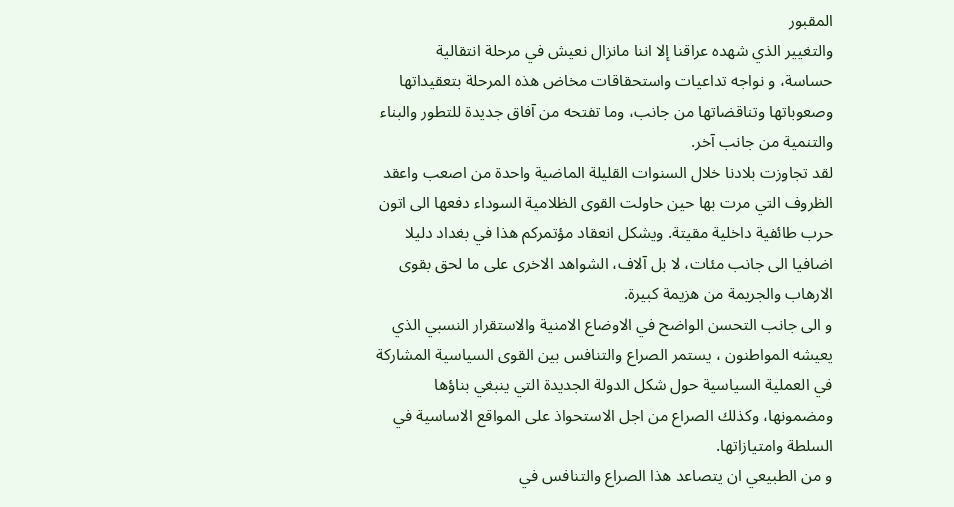المقبور
والتغيير الذي شهده عراقنا إلا اننا مانزال نعيش في مرحلة انتقالية
حساسة، و نواجه تداعيات واستحقاقات مخاض هذه المرحلة بتعقيداتها
وصعوباتها وتناقضاتها من جانب، وما تفتحه من آفاق جديدة للتطور والبناء
والتنمية من جانب آخر.
لقد تجاوزت بلادنا خلال السنوات القليلة الماضية واحدة من اصعب واعقد
الظروف التي مرت بها حين حاولت القوى الظلامية السوداء دفعها الى اتون
حرب طائفية داخلية مقيتة. ويشكل انعقاد مؤتمركم هذا في بغداد دليلا
اضافيا الى جانب مئات، لا بل آلاف، الشواهد الاخرى على ما لحق بقوى
الارهاب والجريمة من هزيمة كبيرة.
و الى جانب التحسن الواضح في الاوضاع الامنية والاستقرار النسبي الذي
يعيشه المواطنون ، يستمر الصراع والتنافس بين القوى السياسية المشاركة
في العملية السياسية حول شكل الدولة الجديدة التي ينبغي بناؤها
ومضمونها، وكذلك الصراع من اجل الاستحواذ على المواقع الاساسية في
السلطة وامتيازاتها.
و من الطبيعي ان يتصاعد هذا الصراع والتنافس في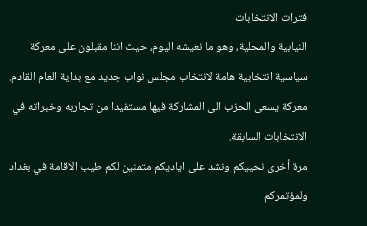فترات الانتخابات
النيابية والمحلية، وهو ما نعيشه اليوم، حيث اننا مقبلون على معركة
سياسية انتخابية هامة لانتخاب مجلس نواب جديد مع بداية العام القادم.
معركة يسعى الحزب الى المشاركة فيها مستفيدا من تجاربه وخبراته في
الانتخابات السابقة.
مرة أخرى نحييكم ونشد على اياديكم متمنين لكم طيب الاقامة في بغداد
ولمؤتمركم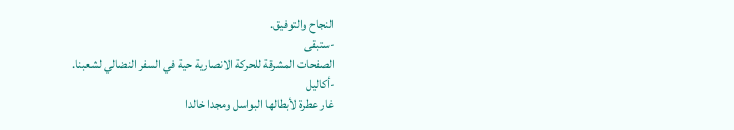النجاح والتوفيق.
-ستبقى
الصفحات المشرقة للحركة الانصارية حية في السفر النضالي لشعبنا.
-أكاليل
غار عطرة لأبطالها البواسل ومجدا خالدا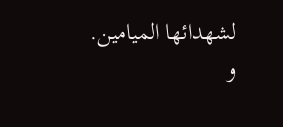لشهدائها الميامين.
و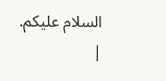السلام عليكم.
|